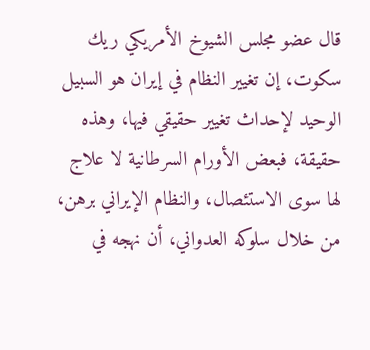قال عضو مجلس الشيوخ الأمريكي ريك سكوت، إن تغيير النظام في إيران هو السبيل الوحيد لإحداث تغيير حقيقي فيها، وهذه حقيقة، فبعض الأورام السرطانية لا علاج لها سوى الاستئصال، والنظام الإيراني برهن، من خلال سلوكه العدواني، أن نهجه في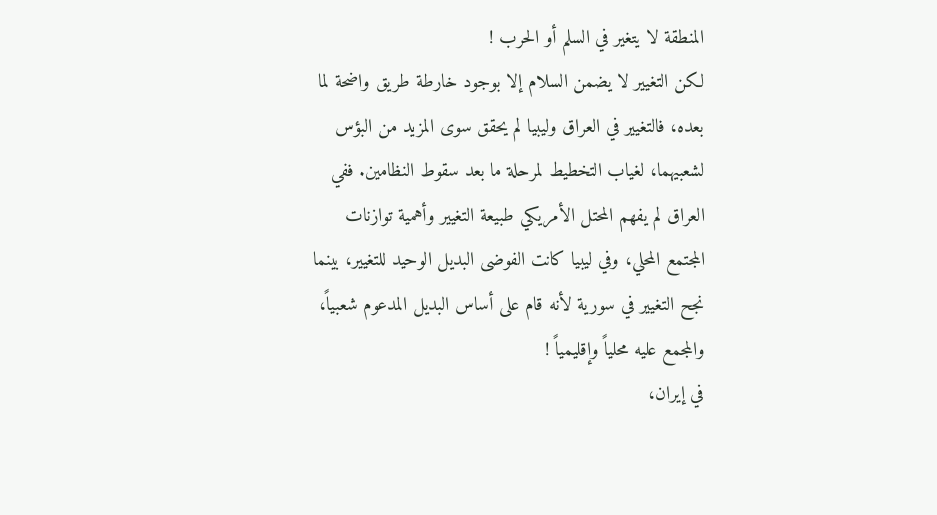المنطقة لا يتغير في السلم أو الحرب !
لكن التغيير لا يضمن السلام إلا بوجود خارطة طريق واضحة لما بعده، فالتغيير في العراق وليبيا لم يحقق سوى المزيد من البؤس لشعبيهما، لغياب التخطيط لمرحلة ما بعد سقوط النظامين. ففي العراق لم يفهم المحتل الأمريكي طبيعة التغيير وأهمية توازنات المجتمع المحلي، وفي ليبيا كانت الفوضى البديل الوحيد للتغيير، بينما نجح التغيير في سورية لأنه قام على أساس البديل المدعوم شعبياً، والمجمع عليه محلياً وإقليمياً !
في إيران،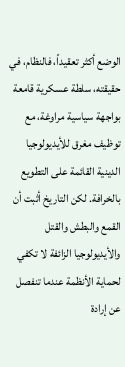الوضع أكثر تعقيداً، فالنظام، في حقيقته، سلطة عسكرية قامعة بواجهة سياسية مراوغة، مع توظيف مغرق للأيديولوجيا الدينية القائمة على التطويع بالخرافة. لكن التاريخ أثبت أن القمع والبطش والقتل والأيديولوجيا الزائفة لا تكفي لحماية الأنظمة عندما تنفصل عن إرادة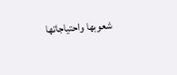شعوبها واحتياجاتها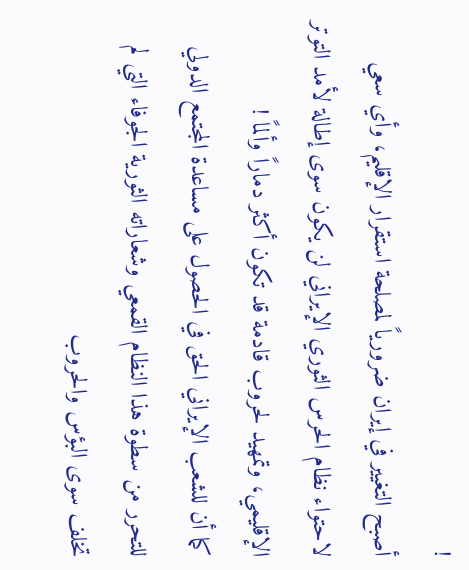!
أصبح التغيير في إيران ضرورياً لمصلحة استقرار الإقليم، وأي سعي لاحتواء نظام الحرس الثوري الإيراني لن يكون سوى إطالة لأمد التوتر الإقليمي، وتمهيد لحروب قادمة قد تكون أكثر دماراً وألماً !
كما أن للشعب الإيراني الحق في الحصول على مساعدة المجتمع الدولي للتحرر من سطوة هذا النظام القمعي وشعاراته الثورية الجوفاء التي لم تخلف سوى البؤس والحروب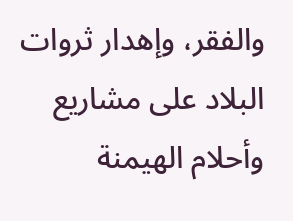والفقر، وإهدار ثروات البلاد على مشاريع وأحلام الهيمنة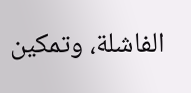الفاشلة، وتمكين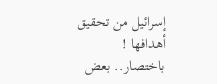إسرائيل من تحقيق أهدافها !
باختصار.. بعض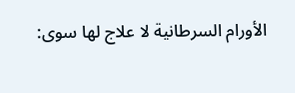الأورام السرطانية لا علاج لها سوى: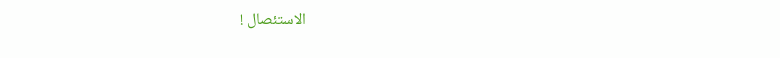الاستئصال !